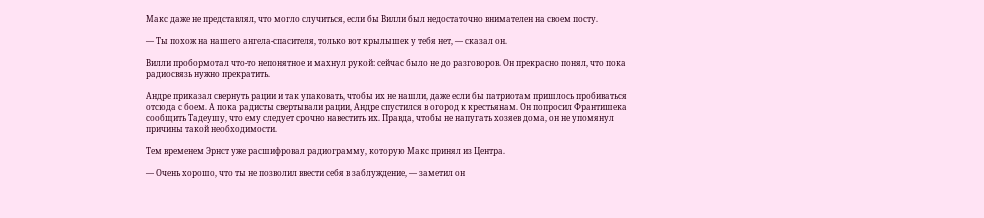Макс даже не представлял, что могло случиться, если бы Вилли был недостаточно внимателен на своем посту.

— Ты похож на нашего ангела-спасителя, только вот крылышек у тебя нет, — сказал он.

Вилли пробормотал что-то непонятное и махнул рукой: сейчас было не до разговоров. Он прекрасно понял, что пока радиосвязь нужно прекратить.

Андре приказал свернуть рации и так упаковать, чтобы их не нашли, даже если бы патриотам пришлось пробиваться отсюда с боем. А пока радисты свертывали рации, Андре спустился в огород к крестьянам. Он попросил Франтишека сообщить Тадеушу, что ему следует срочно навестить их. Правда, чтобы не напугать хозяев дома, он не упомянул причины такой необходимости.

Тем временем Эрнст уже расшифровал радиограмму, которую Макс принял из Центра.

— Очень хорошо, что ты не позволил ввести себя в заблуждение, — заметил он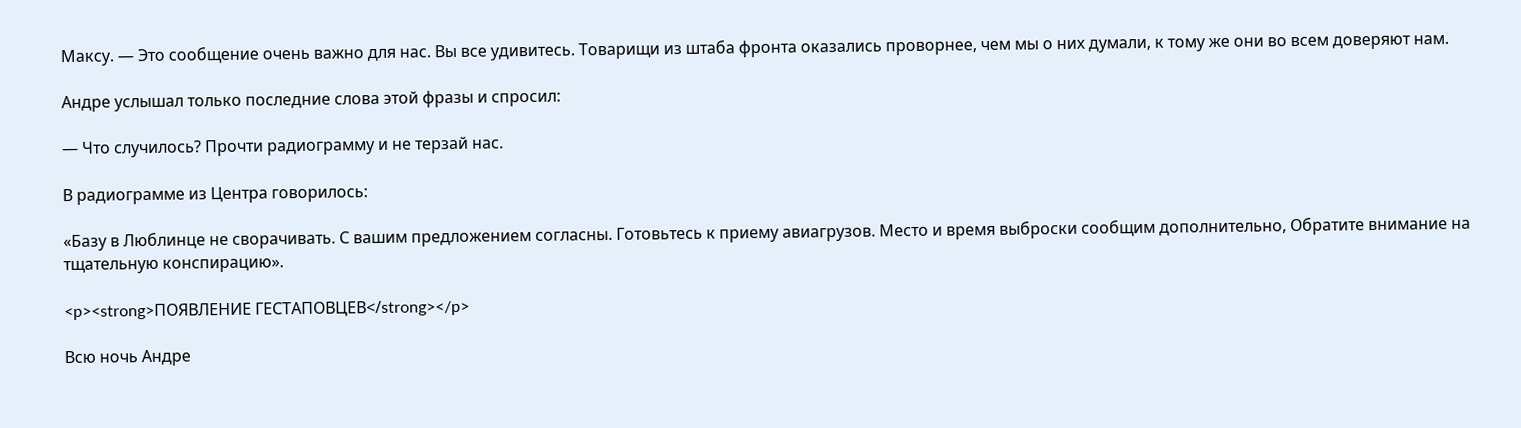Максу. — Это сообщение очень важно для нас. Вы все удивитесь. Товарищи из штаба фронта оказались проворнее, чем мы о них думали, к тому же они во всем доверяют нам.

Андре услышал только последние слова этой фразы и спросил:

— Что случилось? Прочти радиограмму и не терзай нас.

В радиограмме из Центра говорилось:

«Базу в Люблинце не сворачивать. С вашим предложением согласны. Готовьтесь к приему авиагрузов. Место и время выброски сообщим дополнительно, Обратите внимание на тщательную конспирацию».

<p><strong>ПОЯВЛЕНИЕ ГЕСТАПОВЦЕВ</strong></p>

Всю ночь Андре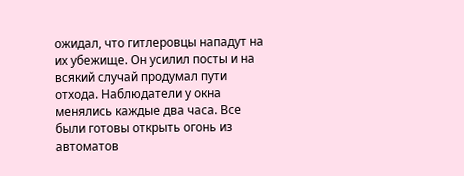ожидал, что гитлеровцы нападут на их убежище. Он усилил посты и на всякий случай продумал пути отхода. Наблюдатели у окна менялись каждые два часа. Все были готовы открыть огонь из автоматов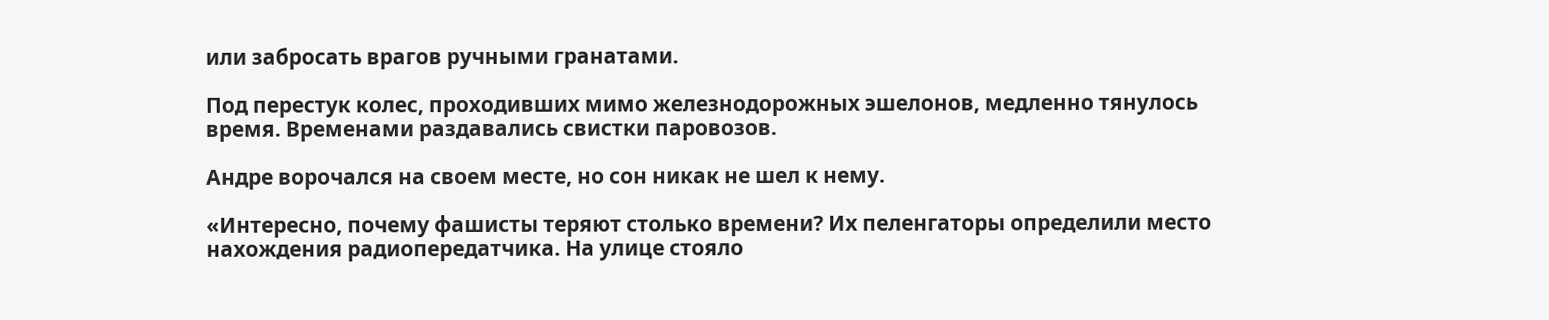или забросать врагов ручными гранатами.

Под перестук колес, проходивших мимо железнодорожных эшелонов, медленно тянулось время. Временами раздавались свистки паровозов.

Андре ворочался на своем месте, но сон никак не шел к нему.

«Интересно, почему фашисты теряют столько времени? Их пеленгаторы определили место нахождения радиопередатчика. На улице стояло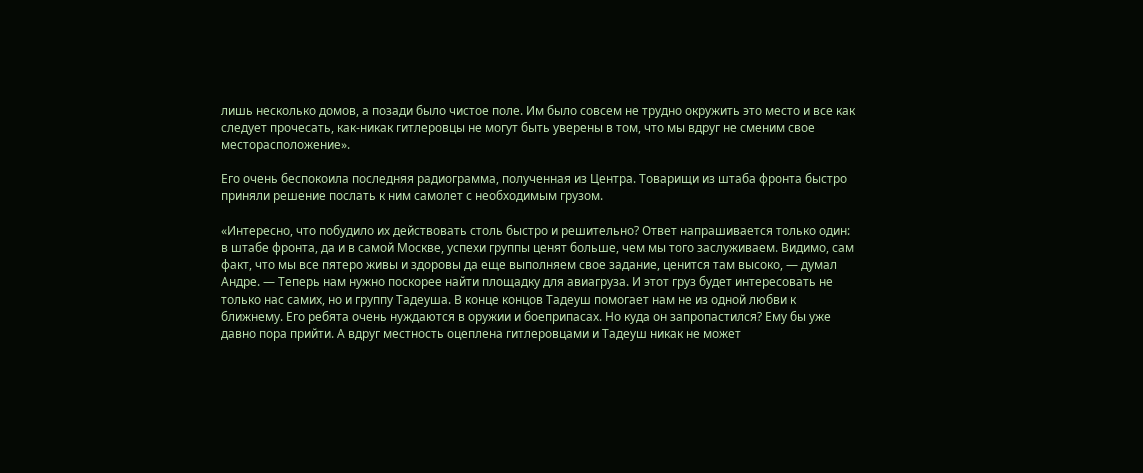лишь несколько домов, а позади было чистое поле. Им было совсем не трудно окружить это место и все как следует прочесать, как-никак гитлеровцы не могут быть уверены в том, что мы вдруг не сменим свое месторасположение».

Его очень беспокоила последняя радиограмма, полученная из Центра. Товарищи из штаба фронта быстро приняли решение послать к ним самолет с необходимым грузом.

«Интересно, что побудило их действовать столь быстро и решительно? Ответ напрашивается только один: в штабе фронта, да и в самой Москве, успехи группы ценят больше, чем мы того заслуживаем. Видимо, сам факт, что мы все пятеро живы и здоровы да еще выполняем свое задание, ценится там высоко, — думал Андре. — Теперь нам нужно поскорее найти площадку для авиагруза. И этот груз будет интересовать не только нас самих, но и группу Тадеуша. В конце концов Тадеуш помогает нам не из одной любви к ближнему. Его ребята очень нуждаются в оружии и боеприпасах. Но куда он запропастился? Ему бы уже давно пора прийти. А вдруг местность оцеплена гитлеровцами и Тадеуш никак не может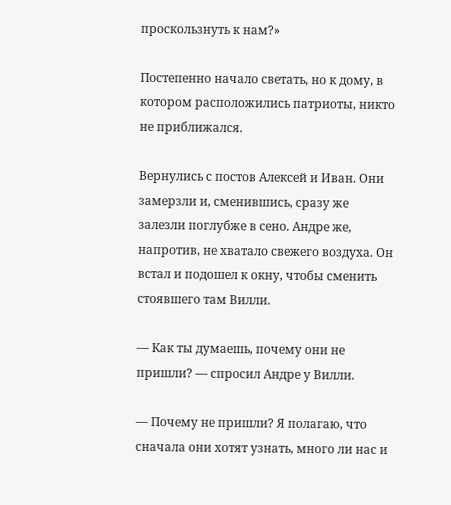проскользнуть к нам?»

Постепенно начало светать, но к дому, в котором расположились патриоты, никто не приближался.

Вернулись с постов Алексей и Иван. Они замерзли и, сменившись, сразу же залезли поглубже в сено. Андре же, напротив, не хватало свежего воздуха. Он встал и подошел к окну, чтобы сменить стоявшего там Вилли.

— Как ты думаешь, почему они не пришли? — спросил Андре у Вилли.

— Почему не пришли? Я полагаю, что сначала они хотят узнать, много ли нас и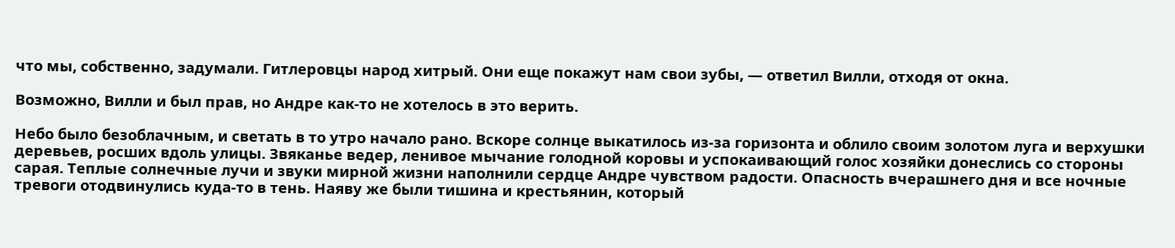что мы, собственно, задумали. Гитлеровцы народ хитрый. Они еще покажут нам свои зубы, — ответил Вилли, отходя от окна.

Возможно, Вилли и был прав, но Андре как-то не хотелось в это верить.

Небо было безоблачным, и светать в то утро начало рано. Вскоре солнце выкатилось из-за горизонта и облило своим золотом луга и верхушки деревьев, росших вдоль улицы. Звяканье ведер, ленивое мычание голодной коровы и успокаивающий голос хозяйки донеслись со стороны сарая. Теплые солнечные лучи и звуки мирной жизни наполнили сердце Андре чувством радости. Опасность вчерашнего дня и все ночные тревоги отодвинулись куда-то в тень. Наяву же были тишина и крестьянин, который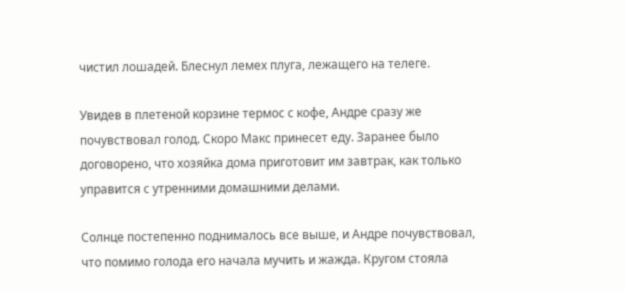чистил лошадей. Блеснул лемех плуга, лежащего на телеге.

Увидев в плетеной корзине термос с кофе, Андре сразу же почувствовал голод. Скоро Макс принесет еду. Заранее было договорено, что хозяйка дома приготовит им завтрак, как только управится с утренними домашними делами.

Солнце постепенно поднималось все выше, и Андре почувствовал, что помимо голода его начала мучить и жажда. Кругом стояла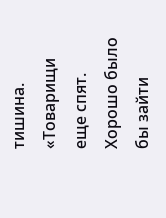тишина. «Товарищи еще спят. Хорошо было бы зайти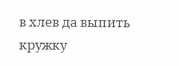в хлев да выпить кружку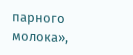парного молока»,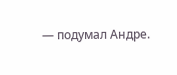— подумал Андре.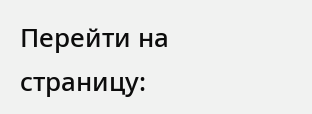Перейти на страницу: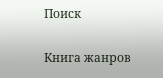Поиск

Книга жанров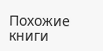Похожие книги